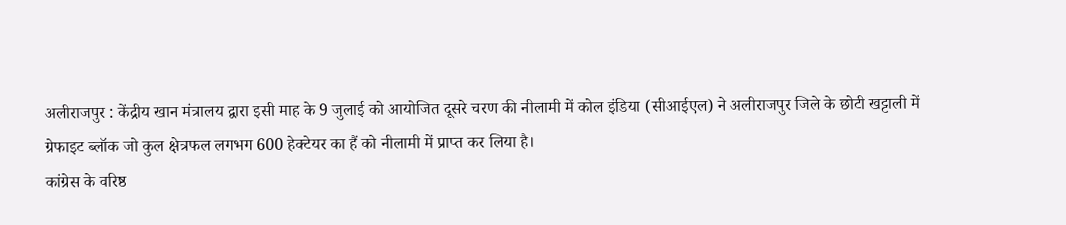अलीराजपुर : केंद्रीय खान मंत्रालय द्वारा इसी माह के 9 जुलाई को आयोजित दूसरे चरण की नीलामी में कोल इंडिया (सीआईएल) ने अलीराजपुर जिले के छोटी खट्टाली में ग्रेफाइट ब्लॉक जो कुल क्षेत्रफल लगभग 600 हेक्टेयर का हैं को नीलामी में प्राप्त कर लिया है।
कांग्रेस के वरिष्ठ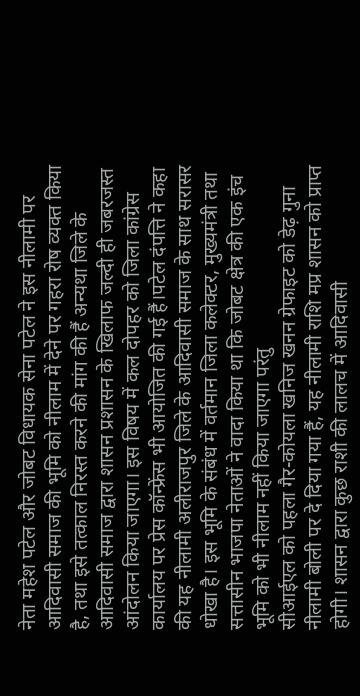नेता महेश पटेल और जोबट विधायक सेना पटेल ने इस नीलामी पर आदिवासी समाज की भूमि को नीलाम में देने पर गहरा रोष व्यक्त किया है, तथा इसे तत्काल निरस्त करने की मांग की हैं अन्यथा जिले के आदिवासी समाज द्वारा शासन प्रशासन के खिलाफ जल्दी ही जबरजस्त आंदोलन किया जाएगा। इस विषय में कल दोपहर को जिला कांग्रेस कार्यालय पर प्रेस कॉन्फ्रेंस भी आयोजित की गई हैं।पटेल दंपत्ति ने कहा की यह नीलामी अलीराजपुर जिले के आदिवासी समाज के साथ सरासर धोखा है। इस भूमि के संबंध में वर्तमान जिला कलेक्टर, मुख्यमंत्री तथा सत्तासीन भाजपा नेताओं ने वादा किया था कि जोबट क्षेत्र की एक इंच भूमि को भी नीलाम नहीं किया जाएगा परंतु
सीआईएल को पहला गैर-कोयला खनिज खनन ग्रेफाइट को डेढ़ गुना नीलामी बोली पर दे दिया गया हैं, यह नीलामी राशि मप्र शासन को प्राप्त होगी। शासन द्वारा कुछ राशी की लालच में आदिवासी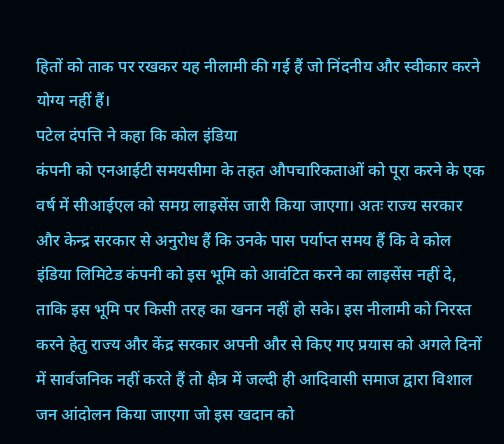हितों को ताक पर रखकर यह नीलामी की गई हैं जो निंदनीय और स्वीकार करने योग्य नहीं हैं।
पटेल दंपत्ति ने कहा कि कोल इंडिया
कंपनी को एनआईटी समयसीमा के तहत औपचारिकताओं को पूरा करने के एक वर्ष में सीआईएल को समग्र लाइसेंस जारी किया जाएगा। अतः राज्य सरकार और केन्द्र सरकार से अनुरोध हैं कि उनके पास पर्याप्त समय हैं कि वे कोल इंडिया लिमिटेड कंपनी को इस भूमि को आवंटित करने का लाइसेंस नहीं दे, ताकि इस भूमि पर किसी तरह का खनन नहीं हो सके। इस नीलामी को निरस्त करने हेतु राज्य और केंद्र सरकार अपनी और से किए गए प्रयास को अगले दिनों में सार्वजनिक नहीं करते हैं तो क्षैत्र में जल्दी ही आदिवासी समाज द्वारा विशाल जन आंदोलन किया जाएगा जो इस खदान को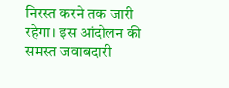निरस्त करने तक जारी रहेगा। इस आंदोलन की समस्त जवाबदारी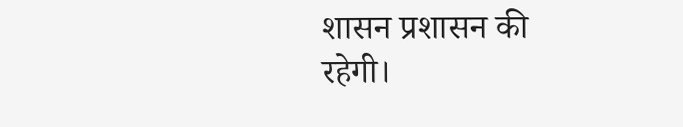शासन प्रशासन की रहेगी।